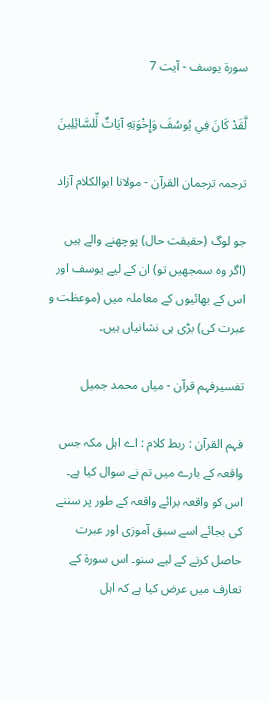سورة یوسف - آیت 7

لَّقَدْ كَانَ فِي يُوسُفَ وَإِخْوَتِهِ آيَاتٌ لِّلسَّائِلِينَ

ترجمہ ترجمان القرآن - مولانا ابوالکلام آزاد

جو لوگ (حقیقت حال) پوچھنے والے ہیں (اگر وہ سمجھیں تو) ان کے لیے یوسف اور اس کے بھائیوں کے معاملہ میں (موعظت و عبرت کی) بڑی ہی نشانیاں ہیں۔

تفسیرفہم قرآن - میاں محمد جمیل

فہم القرآن : ربط کلام : اے اہل مکہ جس واقعہ کے بارے میں تم نے سوال کیا ہے۔ اس کو واقعہ برائے واقعہ کے طور پر سننے کی بجائے اسے سبق آموزی اور عبرت حاصل کرنے کے لیے سنو۔ اس سورۃ کے تعارف میں عرض کیا ہے کہ اہل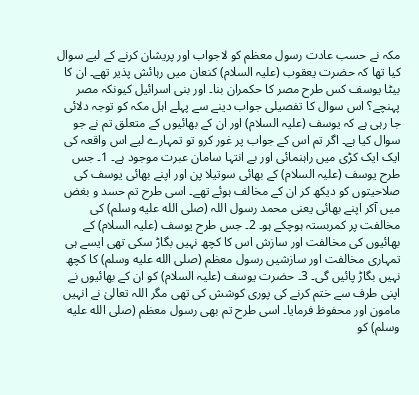مکہ نے حسب عادت رسول معظم کو لاجواب اور پریشان کرنے کے لیے سوال کیا تھا کہ حضرت یعقوب (علیہ السلام) کنعان میں رہائش پذیر تھے۔ ان کا بیٹا یوسف کس طرح مصر کا حکمران بنا۔ اور بنی اسرائیل کیونکہ مصر پہنچے؟ اس سوال کا تفصیلی جواب دینے سے پہلے اہل مکہ کو توجہ دلائی جا رہی ہے کہ یوسف (علیہ السلام) اور ان کے بھائیوں کے متعلق تم نے جو سوال کیا ہے۔ اگر تم اس کے جواب پر غور کرو تو تمہارے لیے اس واقعہ کی ایک ایک کڑی میں راہنمائی اور بے انتہا سامان عبرت موجود ہے۔ 1۔ جس طرح یوسف (علیہ السلام) کے بھائی سوتیلا پن اور اپنے بھائی یوسف کی صلاحیتوں کو دیکھ کر ان کے مخالف ہوئے تھے۔ اسی طرح تم حسد و بغض میں آکر اپنے بھائی یعنی محمد رسول اللہ (صلى الله عليه وسلم) کی مخالفت پر کمربستہ ہوچکے ہو۔ 2۔ جس طرح یوسف (علیہ السلام) کے بھائیوں کی مخالفت اور سازش اس کا کچھ نہیں بگاڑ سکی تھی ایسے ہی تمہاری مخالفت اور سازشیں رسول معظم (صلى الله عليه وسلم) کا کچھ نہیں بگاڑ پائیں گی۔ 3۔ حضرت یوسف (علیہ السلام) کو ان کے بھائیوں نے اپنی طرف سے ختم کرنے کی پوری کوشش کی تھی مگر اللہ تعالیٰ نے انہیں مامون اور محفوظ فرمایا۔ اسی طرح تم بھی رسول معظم (صلى الله عليه وسلم) کو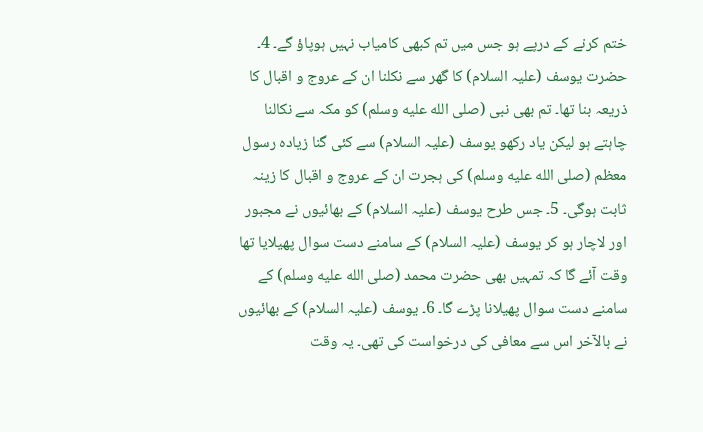ختم کرنے کے درپے ہو جس میں تم کبھی کامیاب نہیں ہوپاؤ گے۔ 4۔ حضرت یوسف (علیہ السلام) کا گھر سے نکلنا ان کے عروج و اقبال کا ذریعہ بنا تھا۔ تم بھی نبی (صلى الله عليه وسلم) کو مکہ سے نکالنا چاہتے ہو لیکن یاد رکھو یوسف (علیہ السلام) سے کئی گنا زیادہ رسول معظم (صلى الله عليه وسلم) کی ہجرت ان کے عروج و اقبال کا زینہ ثابت ہوگی۔ 5۔ جس طرح یوسف (علیہ السلام) کے بھائیوں نے مجبور اور لاچار ہو کر یوسف (علیہ السلام) کے سامنے دست سوال پھیلایا تھا وقت آئے گا کہ تمہیں بھی حضرت محمد (صلى الله عليه وسلم) کے سامنے دست سوال پھیلانا پڑے گا۔ 6۔ یوسف (علیہ السلام) کے بھائیوں نے بالآخر اس سے معافی کی درخواست کی تھی۔ یہ وقت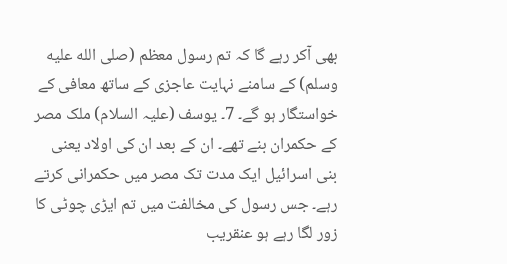بھی آکر رہے گا کہ تم رسول معظم (صلى الله عليه وسلم) کے سامنے نہایت عاجزی کے ساتھ معافی کے خواستگار ہو گے۔ 7۔ یوسف (علیہ السلام) ملک مصر کے حکمران بنے تھے۔ ان کے بعد ان کی اولاد یعنی بنی اسرائیل ایک مدت تک مصر میں حکمرانی کرتے رہے۔ جس رسول کی مخالفت میں تم ایڑی چوٹی کا زور لگا رہے ہو عنقریب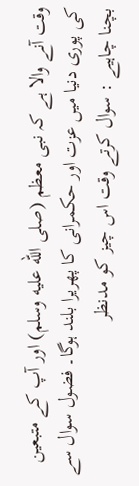وقت آنے والا ہے کہ نبی معظم (صلى الله عليه وسلم) اور آپ کے متبعین کی پوری دنیا میں عزت اور حکمرانی کا پھریرا بلند ہوگا۔ فضول سوال سے بچنا چاہیے : سوال کرتے وقت اس چیز کو مدنظر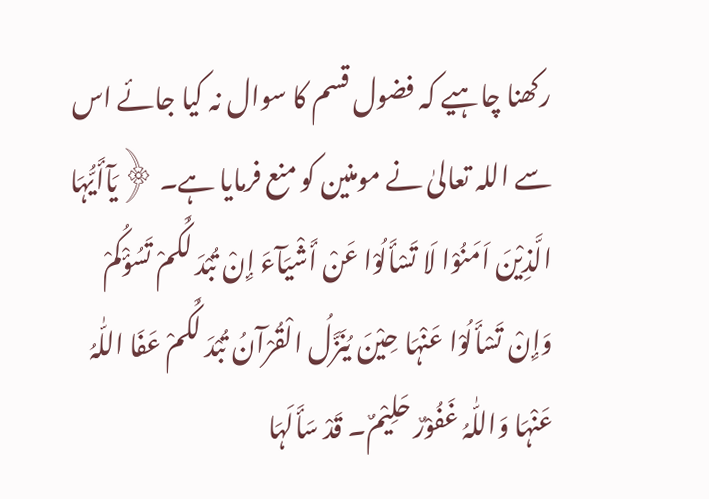رکھنا چاہیے کہ فضول قسم کا سوال نہ کیا جائے اس سے اللہ تعالیٰ نے مومنین کو منع فرمایا ہے۔ ﴿یَآأَیُّہَا الَّذِیْنَ اَمَنُوْا لَا تَسْأَلُوْا عَنْ أَشْیَآءَ إِنْ تُبْدَ لَکُمْ تَسُؤْکُمْ وَإِنْ تَسْأَلُوْا عَنْہَا حِیْنَ یُنَزَّلُ الْقُرْآنُ تُبْدَ لَکُمْ عَفَا اللّٰہُ عَنْہَا وَاللّٰہُ غَفُوْرٌ حَلِیْمٌ۔ قَدْ سَأَلَہَا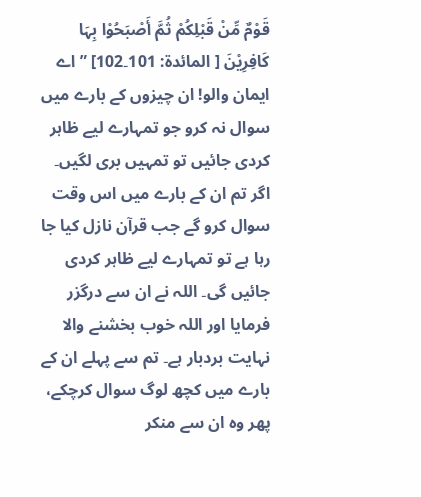قَوْمٌ مِّنْ قَبْلِکُمْ ثُمَّ أَصْبَحُوْا بِہَا کَافِرِیْنَ [ المائدۃ: 101۔102] ” اے ایمان والو! ان چیزوں کے بارے میں سوال نہ کرو جو تمہارے لیے ظاہر کردی جائیں تو تمہیں بری لگیں۔ اگر تم ان کے بارے میں اس وقت سوال کرو گے جب قرآن نازل کیا جا رہا ہے تو تمہارے لیے ظاہر کردی جائیں گی۔ اللہ نے ان سے درگزر فرمایا اور اللہ خوب بخشنے والا نہایت بردبار ہے۔ تم سے پہلے ان کے بارے میں کچھ لوگ سوال کرچکے، پھر وہ ان سے منکر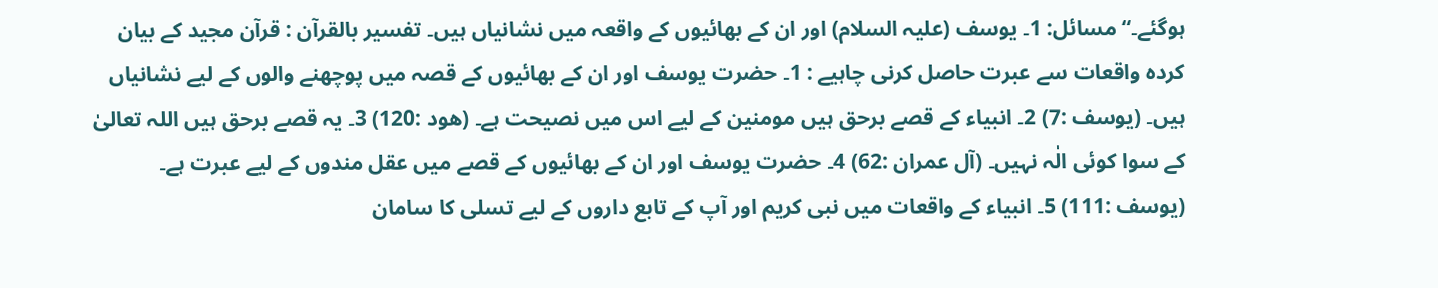ہوگئے۔“ مسائل: 1۔ یوسف (علیہ السلام) اور ان کے بھائیوں کے واقعہ میں نشانیاں ہیں۔ تفسیر بالقرآن : قرآن مجید کے بیان کردہ واقعات سے عبرت حاصل کرنی چاہیے : 1۔ حضرت یوسف اور ان کے بھائیوں کے قصہ میں پوچھنے والوں کے لیے نشانیاں ہیں۔ (یوسف :7) 2۔ انبیاء کے قصے برحق ہیں مومنین کے لیے اس میں نصیحت ہے۔ (ھود :120) 3۔ یہ قصے برحق ہیں اللہ تعالیٰ کے سوا کوئی الٰہ نہیں۔ (آل عمران :62) 4۔ حضرت یوسف اور ان کے بھائیوں کے قصے میں عقل مندوں کے لیے عبرت ہے۔ (یوسف :111) 5۔ انبیاء کے واقعات میں نبی کریم اور آپ کے تابع داروں کے لیے تسلی کا سامان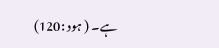ہے۔ ( ہود :120)